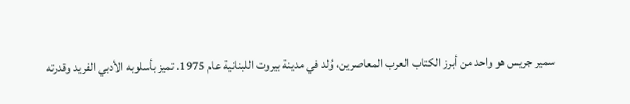سمير جريس هو واحد من أبرز الكتاب العرب المعاصرين، وُلد في مدينة بيروت اللبنانية عام 1975. تميز بأسلوبه الأدبي الفريد وقدرته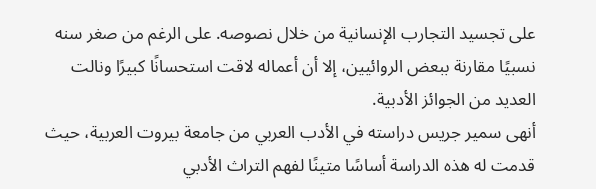على تجسيد التجارب الإنسانية من خلال نصوصه. على الرغم من صغر سنه نسبيًا مقارنة ببعض الروائيين، إلا أن أعماله لاقت استحسانًا كبيرًا ونالت العديد من الجوائز الأدبية.
أنهى سمير جريس دراسته في الأدب العربي من جامعة بيروت العربية، حيث قدمت له هذه الدراسة أساسًا متينًا لفهم التراث الأدبي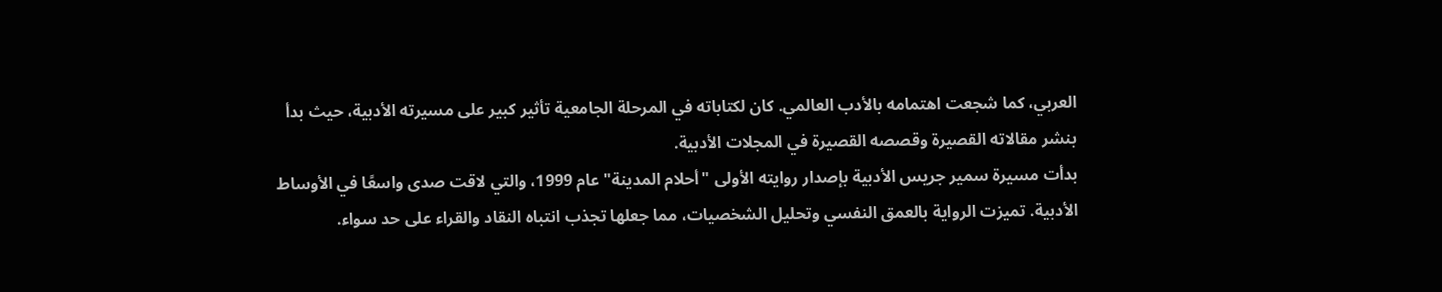العربي، كما شجعت اهتمامه بالأدب العالمي. كان لكتاباته في المرحلة الجامعية تأثير كبير على مسيرته الأدبية، حيث بدأ بنشر مقالاته القصيرة وقصصه القصيرة في المجلات الأدبية.
بدأت مسيرة سمير جريس الأدبية بإصدار روايته الأولى "أحلام المدينة" عام 1999، والتي لاقت صدى واسعًا في الأوساط الأدبية. تميزت الرواية بالعمق النفسي وتحليل الشخصيات، مما جعلها تجذب انتباه النقاد والقراء على حد سواء.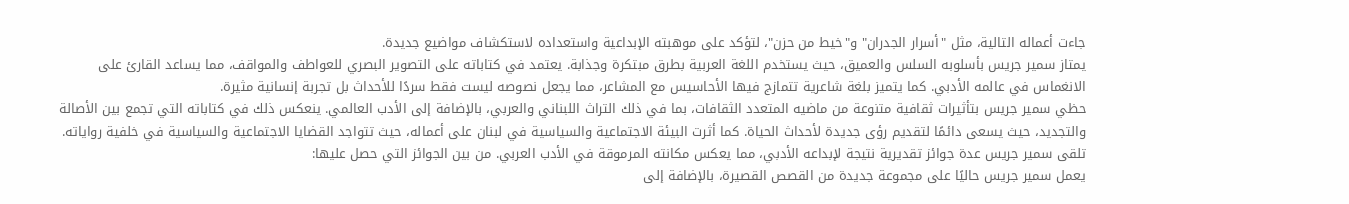جاءت أعماله التالية، مثل "أسرار الجدران" و"خيط من حزن"، لتؤكد على موهبته الإبداعية واستعداده لاستكشاف مواضيع جديدة.
يمتاز سمير جريس بأسلوبه السلس والعميق، حيث يستخدم اللغة العربية بطرق مبتكرة وجذابة. يعتمد في كتاباته على التصوير البصري للعواطف والمواقف، مما يساعد القارئ على الانغماس في عالمه الأدبي. كما يتميز بلغة شاعرية تتمازج فيها الأحاسيس مع المشاعر، مما يجعل نصوصه ليست فقط سردًا للأحداث بل تجربة إنسانية مثيرة.
حظي سمير جريس بتأثيرات ثقافية متنوعة من ماضيه المتعدد الثقافات، بما في ذلك التراث اللبناني والعربي، بالإضافة إلى الأدب العالمي. ينعكس ذلك في كتاباته التي تجمع بين الأصالة والتجديد، حيث يسعى دائمًا لتقديم رؤى جديدة لأحداث الحياة. كما أثرت البيئة الاجتماعية والسياسية في لبنان على أعماله، حيث تتواجد القضايا الاجتماعية والسياسية في خلفية رواياته.
تلقى سمير جريس عدة جوائز تقديرية نتيجة لإبداعه الأدبي، مما يعكس مكانته المرموقة في الأدب العربي. من بين الجوائز التي حصل عليها:
يعمل سمير جريس حاليًا على مجموعة جديدة من القصص القصيرة، بالإضافة إلى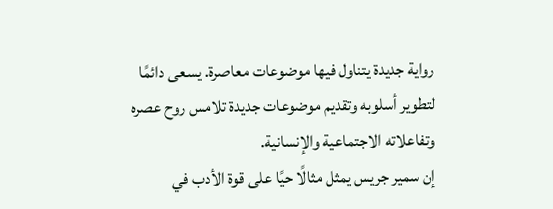رواية جديدة يتناول فيها موضوعات معاصرة. يسعى دائمًا لتطوير أسلوبه وتقديم موضوعات جديدة تلامس روح عصره وتفاعلاته الاجتماعية والإنسانية.
إن سمير جريس يمثل مثالًا حيًا على قوة الأدب في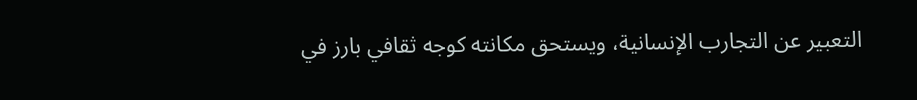التعبير عن التجارب الإنسانية، ويستحق مكانته كوجه ثقافي بارز في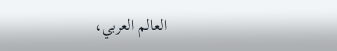العالم العربي،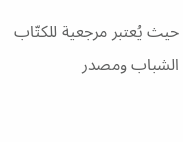حيث يُعتبر مرجعية للكتّاب الشباب ومصدر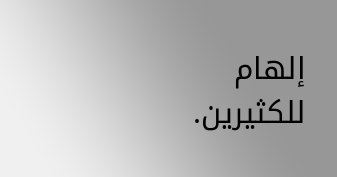إلهام للكثيرين.